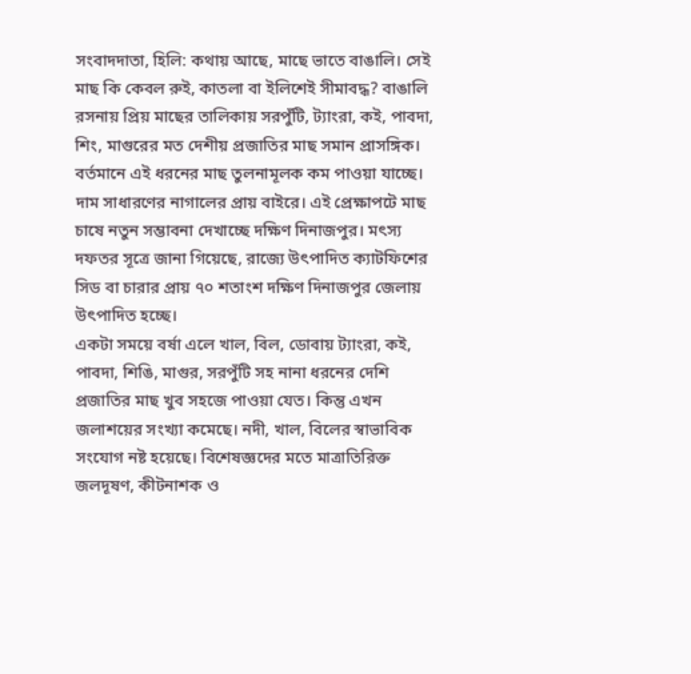সংবাদদাতা, হিলি: কথায় আছে, মাছে ভাতে বাঙালি। সেই মাছ কি কেবল রুই, কাতলা বা ইলিশেই সীমাবদ্ধ? বাঙালি রসনায় প্রিয় মাছের তালিকায় সরপুঁটি, ট্যাংরা, কই, পাবদা, শিং, মাগুরের মত দেশীয় প্রজাতির মাছ সমান প্রাসঙ্গিক। বর্তমানে এই ধরনের মাছ তুলনামূলক কম পাওয়া যাচ্ছে। দাম সাধারণের নাগালের প্রায় বাইরে। এই প্রেক্ষাপটে মাছ চাষে নতুন সম্ভাবনা দেখাচ্ছে দক্ষিণ দিনাজপুর। মৎস্য দফতর সূত্রে জানা গিয়েছে, রাজ্যে উৎপাদিত ক্যাটফিশের সিড বা চারার প্রায় ৭০ শতাংশ দক্ষিণ দিনাজপুর জেলায় উৎপাদিত হচ্ছে।
একটা সময়ে বর্ষা এলে খাল, বিল, ডোবায় ট্যাংরা, কই, পাবদা, শিঙি, মাগুর, সরপুঁটি সহ নানা ধরনের দেশি প্রজাতির মাছ খুব সহজে পাওয়া যেত। কিন্তু এখন জলাশয়ের সংখ্যা কমেছে। নদী, খাল, বিলের স্বাভাবিক সংযোগ নষ্ট হয়েছে। বিশেষজ্ঞদের মতে মাত্রাতিরিক্ত জলদূষণ, কীটনাশক ও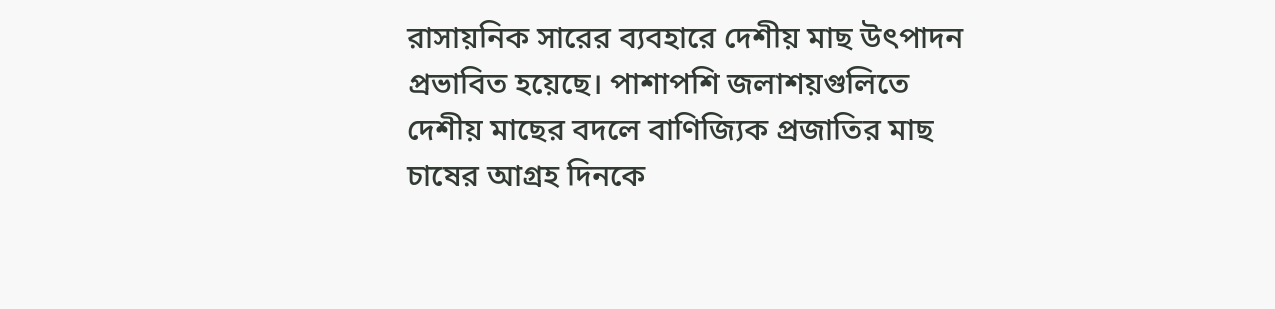রাসায়নিক সারের ব্যবহারে দেশীয় মাছ উৎপাদন প্রভাবিত হয়েছে। পাশাপশি জলাশয়গুলিতে দেশীয় মাছের বদলে বাণিজ্যিক প্রজাতির মাছ চাষের আগ্রহ দিনকে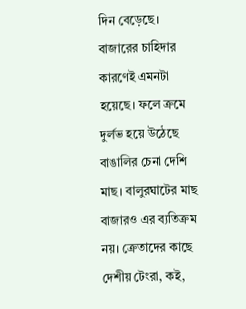দিন বেড়েছে। বাজারের চাহিদার কারণেই এমনটা হয়েছে। ফলে ক্রমে দুর্লভ হয়ে উঠেছে বাঙালির চেনা দেশি মাছ। বালুরঘাটের মাছ বাজারও এর ব্যতিক্রম নয়। ক্রেতাদের কাছে দেশীয় টেংরা, কই,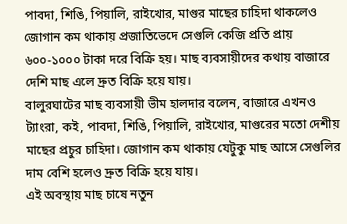পাবদা, শিঙি, পিয়ালি, রাইখোর, মাগুর মাছের চাহিদা থাকলেও জোগান কম থাকায় প্রজাতিভেদে সেগুলি কেজি প্রতি প্রায় ৬০০-১০০০ টাকা দরে বিক্রি হয়। মাছ ব্যবসায়ীদের কথায় বাজারে দেশি মাছ এলে দ্রুত বিক্রি হয়ে যায়।
বালুরঘাটের মাছ ব্যবসায়ী ভীম হালদার বলেন, বাজারে এখনও ট্যাংরা, কই, পাবদা, শিঙি, পিয়ালি, রাইখোর, মাগুরের মতো দেশীয় মাছের প্রচুর চাহিদা। জোগান কম থাকায় যেটুকু মাছ আসে সেগুলির দাম বেশি হলেও দ্রুত বিক্রি হয়ে যায়।
এই অবস্থায় মাছ চাষে নতুন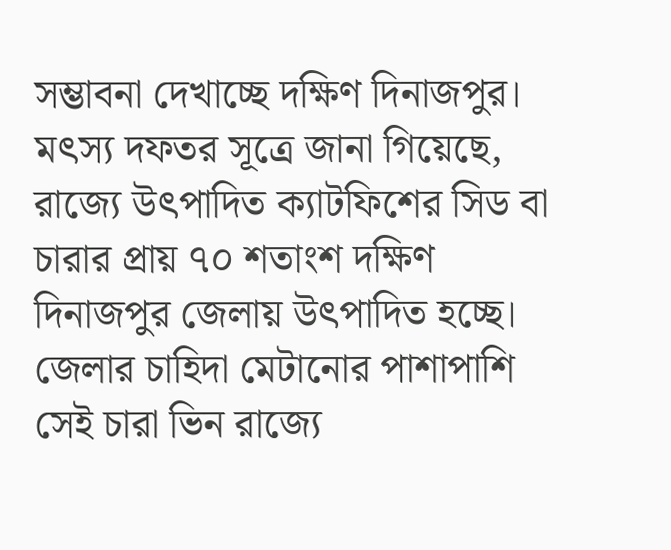সম্ভাবনা দেখাচ্ছে দক্ষিণ দিনাজপুর। মৎস্য দফতর সূত্রে জানা গিয়েছে, রাজ্যে উৎপাদিত ক্যাটফিশের সিড বা চারার প্রায় ৭০ শতাংশ দক্ষিণ দিনাজপুর জেলায় উৎপাদিত হচ্ছে।
জেলার চাহিদা মেটানোর পাশাপাশি সেই চারা ভিন রাজ্যে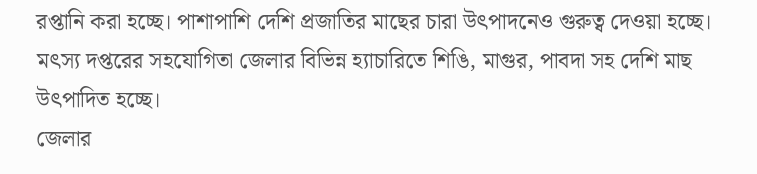রপ্তানি করা হচ্ছে। পাশাপাশি দেশি প্রজাতির মাছের চারা উৎপাদনেও গুরুত্ব দেওয়া হচ্ছে। মৎস্য দপ্তরের সহযোগিতা জেলার বিভিন্ন হ্যাচারিতে শিঙি, মাগুর, পাবদা সহ দেশি মাছ উৎপাদিত হচ্ছে।
জেলার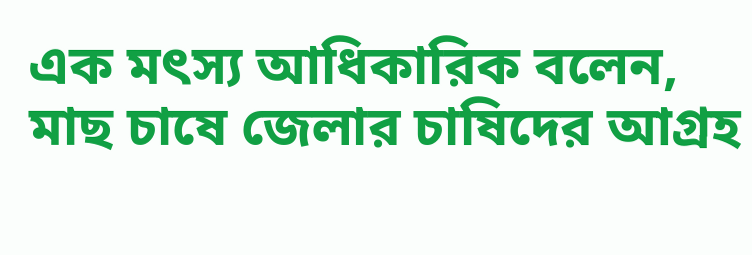এক মৎস্য আধিকারিক বলেন, মাছ চাষে জেলার চাষিদের আগ্রহ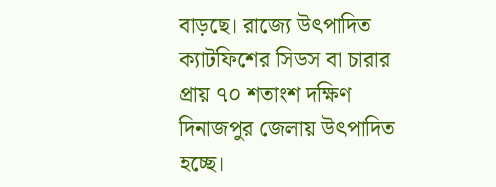বাড়ছে। রাজ্যে উৎপাদিত ক্যাটফিশের সিডস বা চারার প্রায় ৭০ শতাংশ দক্ষিণ দিনাজপুর জেলায় উৎপাদিত হচ্ছে।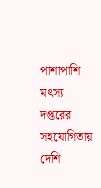পাশাপাশি মৎস্য দপ্তরের সহযোগিতায় দেশি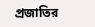প্রজাতির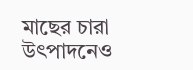মাছের চারা উৎপাদনেও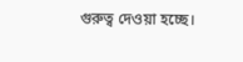গুরুত্ব দেওয়া হচ্ছে।